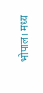भोपाल। मध्य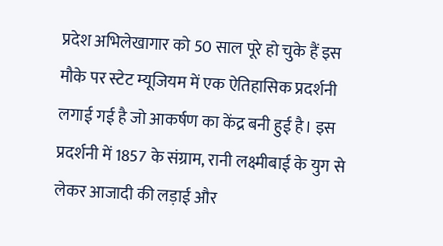प्रदेश अभिलेखागार को 50 साल पूरे हो चुके हैं इस मौके पर स्टेट म्यूजियम में एक ऐतिहासिक प्रदर्शनी लगाई गई है जो आकर्षण का केंद्र बनी हुई है। इस प्रदर्शनी में 1857 के संग्राम, रानी लक्ष्मीबाई के युग से लेकर आजादी की लड़ाई और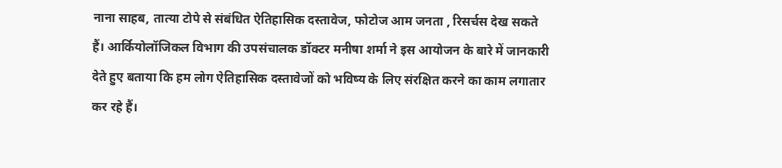नाना साहब, तात्या टोपे से संबंधित ऐतिहासिक दस्तावेज, फोटोज आम जनता , रिसर्चस देख सकते हैं। आर्कियोलॉजिकल विभाग की उपसंचालक डॉक्टर मनीषा शर्मा ने इस आयोजन के बारे में जानकारी देते हुए बताया कि हम लोग ऐतिहासिक दस्तावेजों को भविष्य के लिए संरक्षित करने का काम लगातार कर रहे हैं।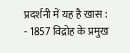प्रदर्शनी में यह है खास :
- 1857 विद्रोह के प्रमुख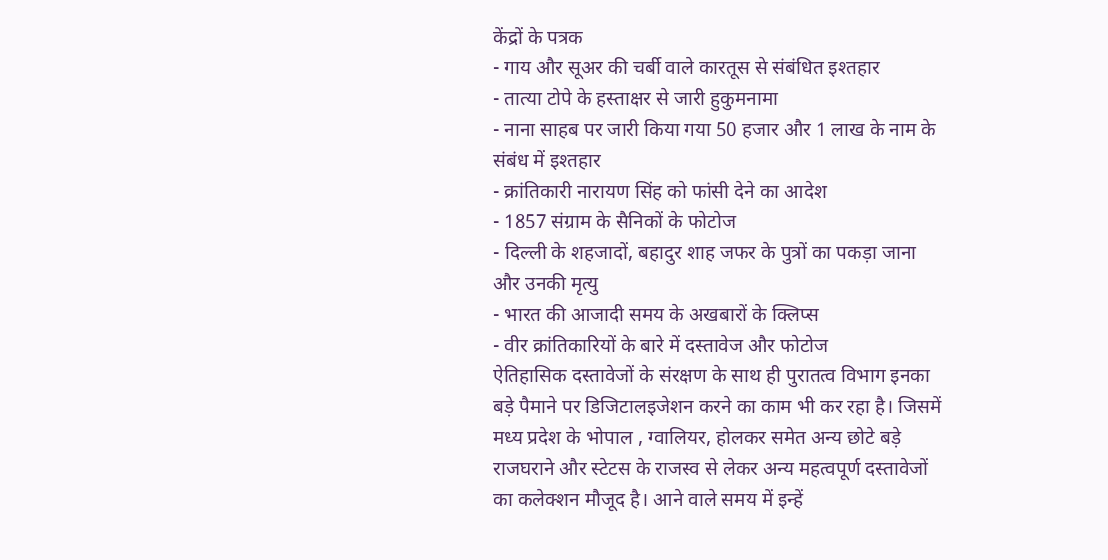केंद्रों के पत्रक
- गाय और सूअर की चर्बी वाले कारतूस से संबंधित इश्तहार
- तात्या टोपे के हस्ताक्षर से जारी हुकुमनामा
- नाना साहब पर जारी किया गया 50 हजार और 1 लाख के नाम के संबंध में इश्तहार
- क्रांतिकारी नारायण सिंह को फांसी देने का आदेश
- 1857 संग्राम के सैनिकों के फोटोज
- दिल्ली के शहजादों, बहादुर शाह जफर के पुत्रों का पकड़ा जाना और उनकी मृत्यु
- भारत की आजादी समय के अखबारों के क्लिप्स
- वीर क्रांतिकारियों के बारे में दस्तावेज और फोटोज
ऐतिहासिक दस्तावेजों के संरक्षण के साथ ही पुरातत्व विभाग इनका बड़े पैमाने पर डिजिटालइजेशन करने का काम भी कर रहा है। जिसमें मध्य प्रदेश के भोपाल , ग्वालियर, होलकर समेत अन्य छोटे बड़े राजघराने और स्टेटस के राजस्व से लेकर अन्य महत्वपूर्ण दस्तावेजों का कलेक्शन मौजूद है। आने वाले समय में इन्हें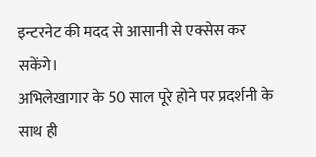इन्टरनेट की मदद से आसानी से एक्सेस कर सकेंगे।
अभिलेखागार के 50 साल पूरे होने पर प्रदर्शनी के साथ ही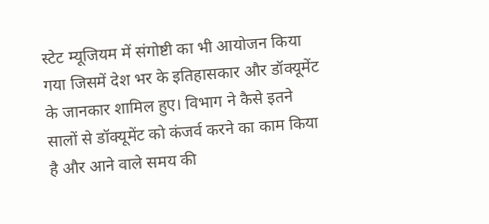स्टेट म्यूजियम में संगोष्टी का भी आयोजन किया गया जिसमें देश भर के इतिहासकार और डॉक्यूमेंट के जानकार शामिल हुए। विभाग ने कैसे इतने सालों से डॉक्यूमेंट को कंजर्व करने का काम किया है और आने वाले समय की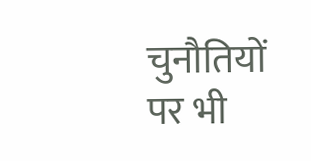चुनौतियों पर भी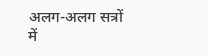अलग-अलग सत्रों में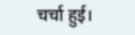चर्चा हुई।